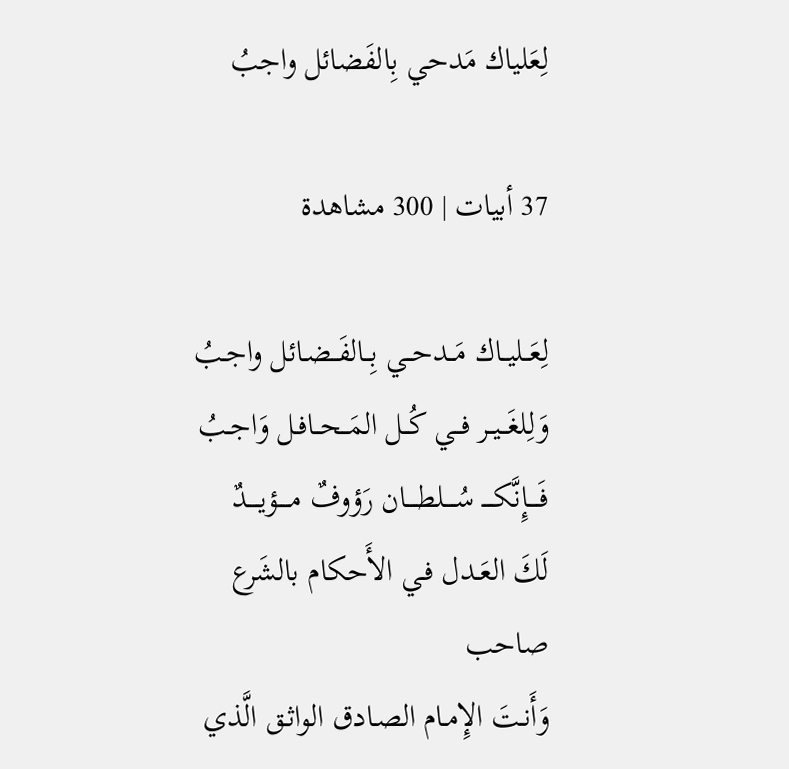لِعَلياك مَدحي بِالفَضائل واجبُ

37 أبيات | 300 مشاهدة

لِعَــليــاك مَــدحــي بِــالفَــضـائل واجـبُ
وَلِلغَــيــر فــي كُــل المَــحــافـل وَاجـبُ
فَــــإِنَّكــــ سُــــلطــــان رَؤوفٌ مــــؤيــــدٌ
لَكَ العَـدل فـي الأَحكام بالشَرع صاحب
وَأَنـتَ الإِمـام الصـادق الواثـق الَّذي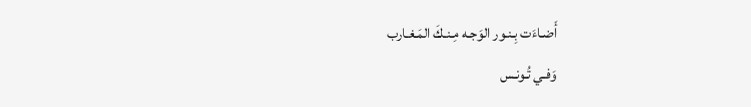أَضـاءَت بِـنـور الوَجـه مِـنـكَ المَـغـارب
وَفـي تُـونـس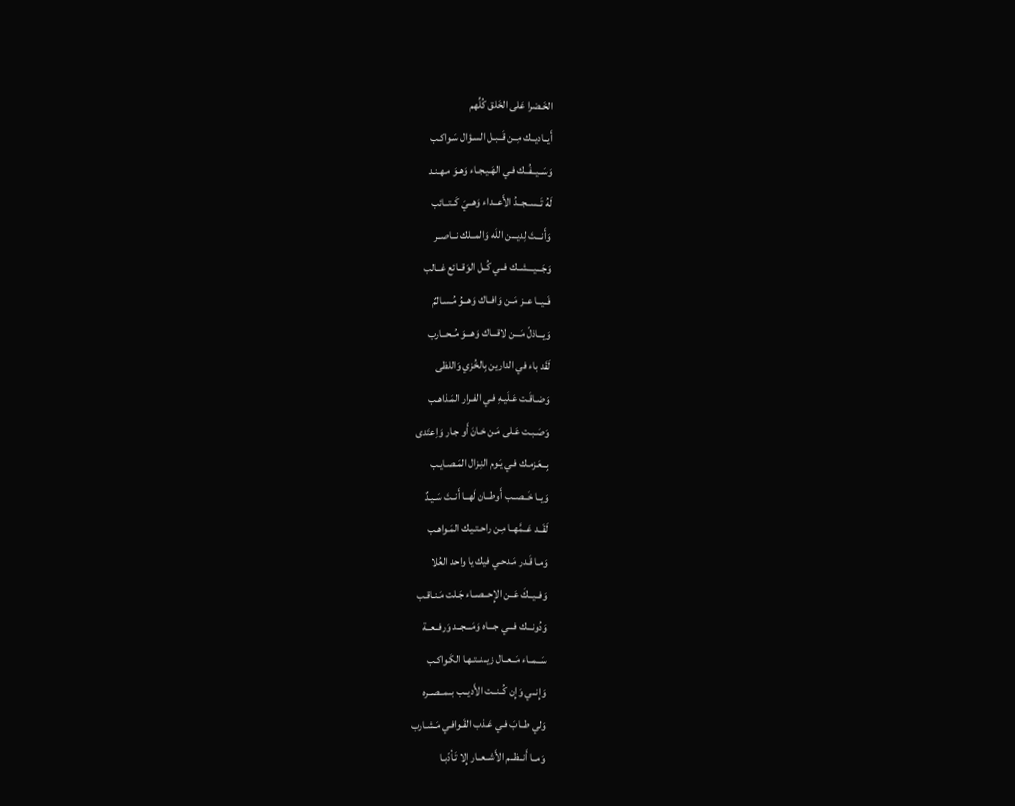الخَـضرا عَلى الخَلق كُلِّهم
أَيــاديــك مِــن قَــبـل السـؤال سَـواكـب
وَسَــيــفُــك فـي الهَـيـجـاء وَهـوَ مـهـنـد
لَهُ تَــســجــدُ الأَعــداء وَهــيَ كَــتــائب
وَأَنـــتَ لِديـــن اللَه وَالمــلك نــاصــر
وَجَـــيـــشــك فــي كُــل الوَقــائع غــالب
فَــيــا عــز مَــن وَافــاك وَهــوُ مُـسـالمٌ
وَيـــاذلّ مَـــن لاقـــاك وَهـــوَ مُــحــارب
لَقَد باء في الدارين بِالخُزي وَاللظى
وَضـاقَـت عَـلَيـهِ فـي الفـرار المَـذاهـب
وَصَـبـت عَـلى مَـن خـانَ أَو جـار وَاِعتَدى
بِــعَـزمـك فـي يَـوم النِـزال المَـصـايـب
وَيــا خَــصــب أَوطــان لَهــا أَنــتَ سَـيـدٌ
لَقَــد عَــمَّهــا مِـن راحـتـيـك المَـواهـب
وَمـا قَـدر مَـدحـي فيك يا واحد العُلا
وَفــيــكَ عَــن الإِحــصــاء جَـلت مَـنـاقـب
وَدُونـــك فـــي جـــاه وَمَـــجــد وَرفــعــة
سَــمــاء مَــعــال زيــنــتـهـا الكَـواكـب
وَإِنــي وَإِن كُــنــت الأَديــب بــمــصــره
وَلي طــابَ فـي عَـذب القَـوافـي مَـشـارب
وَمــا أَنــظــم الأَشــعــار إِلا تَـأدّبـا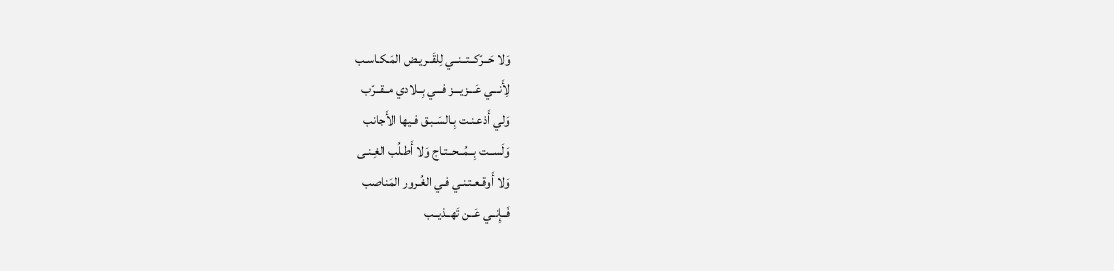وَلا حَــرّكــتــنــي لِلقَــريـض المَـكـاسـب
لِأَنـــي عَـــزيـــز فـــي بِــلادي مــقــرّب
وَلي أَذعـنـت بِـالسَـبـق فـيها الأَجانب
وَلَســت بِــمُــحــتـاج وَلا أَطـلُب الغِـنـى
وَلا أَوقـعـتـنـي فـي الغُـرور المَناصب
فَــإِنــي عَــن تَهــذيــب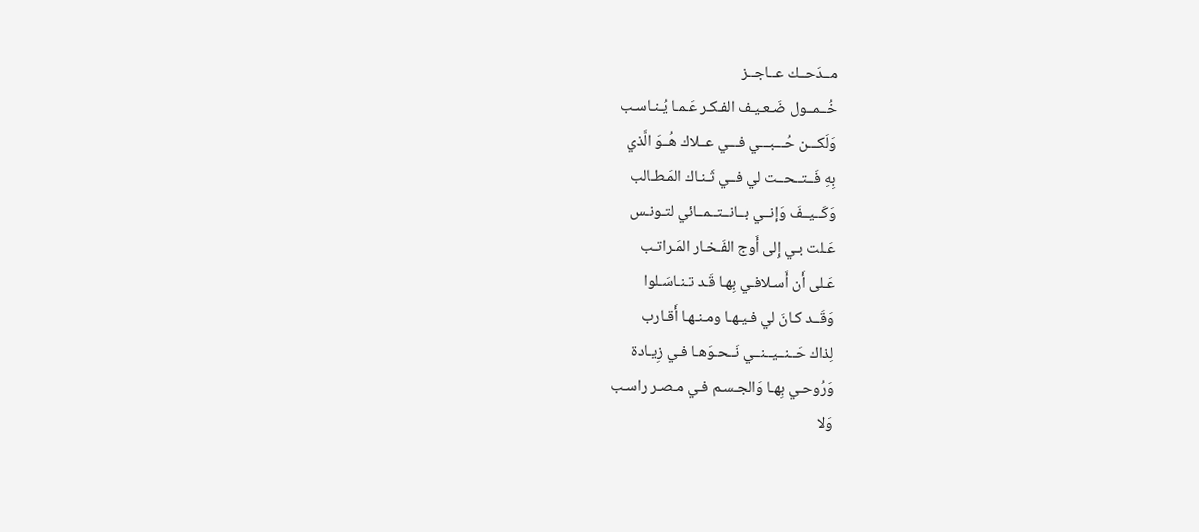مــدَحــك عــاجــز
خُــمــول ضَـعـيـف الفـكـر عَـمـا يُـنـاسـب
وَلَكـــن حُـــبـــي فـــي عــلاك هُــوَ الَّذي
بِهِ فَــتــحــت لي فــي ثَـنـاك المَـطـالب
وَكَــيــفَ وَإنــي بــانــتــمــائي لتـونـس
عَـلت بـي إِلى أَوج الفَـخـار المَـراتـب
عَـلى أَن أَسـلافـي بِهـا قَـد تـنـاسَـلوا
وَقَــد كـانَ لي فـيـهـا ومـنـهـا أَقـارب
لِذاك حَــنــيــنــي نَــحـوَهـا فـي زِيـادة
وَرُوحـي بِهـا وَالجـسـم فـي مـصـر راسـب
وَلا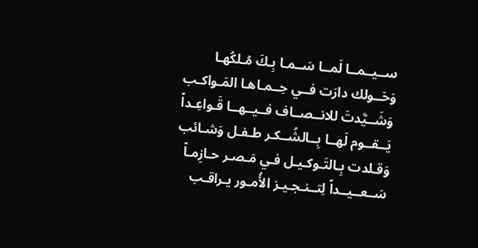ســيــمــا لَمــا سَــمـا بِـكَ مُـلكُهـا
وَحَــولك دارَت فــي حِــمـاهـا المَـواكـب
وَشَــيَّدتَ للانــصــاف فــيــهــا قَـواعِـداً
يَــقــوم لَهــا بِــالشُــكـر طـفـل وَشـائب
وَقـلدت بِـالتَـوكـيـل فـي مَـصـر حـازِمـاً
سَــعــيــداً لِتــنـجـيـز الأُمـور يـراقـب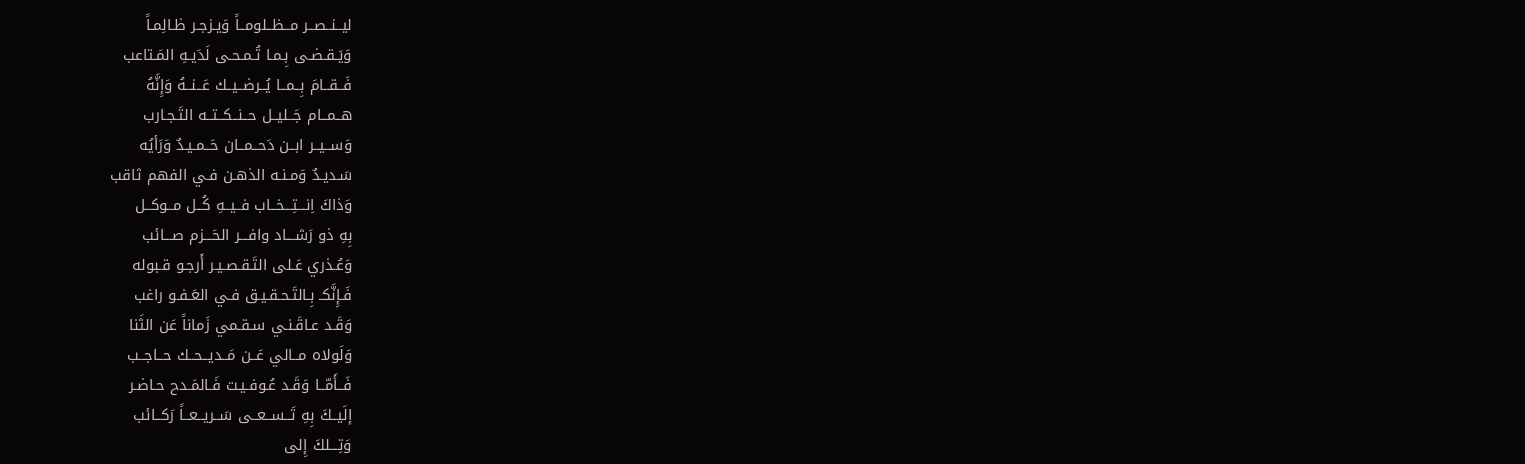ليــنــصــر مــظــلومــاً وَيـزجـر ظـالِمـاً
وَيَـقـضـى بِـمـا تُـمـحـى لَدَيـهِ المَـتاعب
فَــقــامَ بِــمــا يُــرضــيــك عَــنــهُ وَإِنَّهُ
هــمــام جَــليــل حــنــكــتــه التَـجـارب
وَســيــر ابــن دَحــمــان حَــمـيـدٌ وَرَأيُه
سَـديـدٌ وَمـنـه الذهـن فـي الفهم ثاقب
وَذاكَ اِنـــتِـــخــاب فــيــهِ كُــل مــوكــل
بِهِ ذو رَشـــاد وافـــر الحَـــزم صـــائب
وَعُـذري عَـلى التَـقـصـيـر أَرجـو قـبوله
فَـإِنَّكـ بِـالتَـحـقـيـق فـي العَـفـو راغب
وَقَـد عـاقَـنـي سـقـمي زَماناً عَن الثَنا
وَلَولاه مــالي عَــن مَــديــحــك حــاجــب
فَــأَمّــا وَقَـد عُـوفـيـت فَـالمَـدح حـاضـر
إلَيــكَ بِهِ تَــســعــى سَــريــعــاً رَكــائب
وَتِـــلكَ إِلى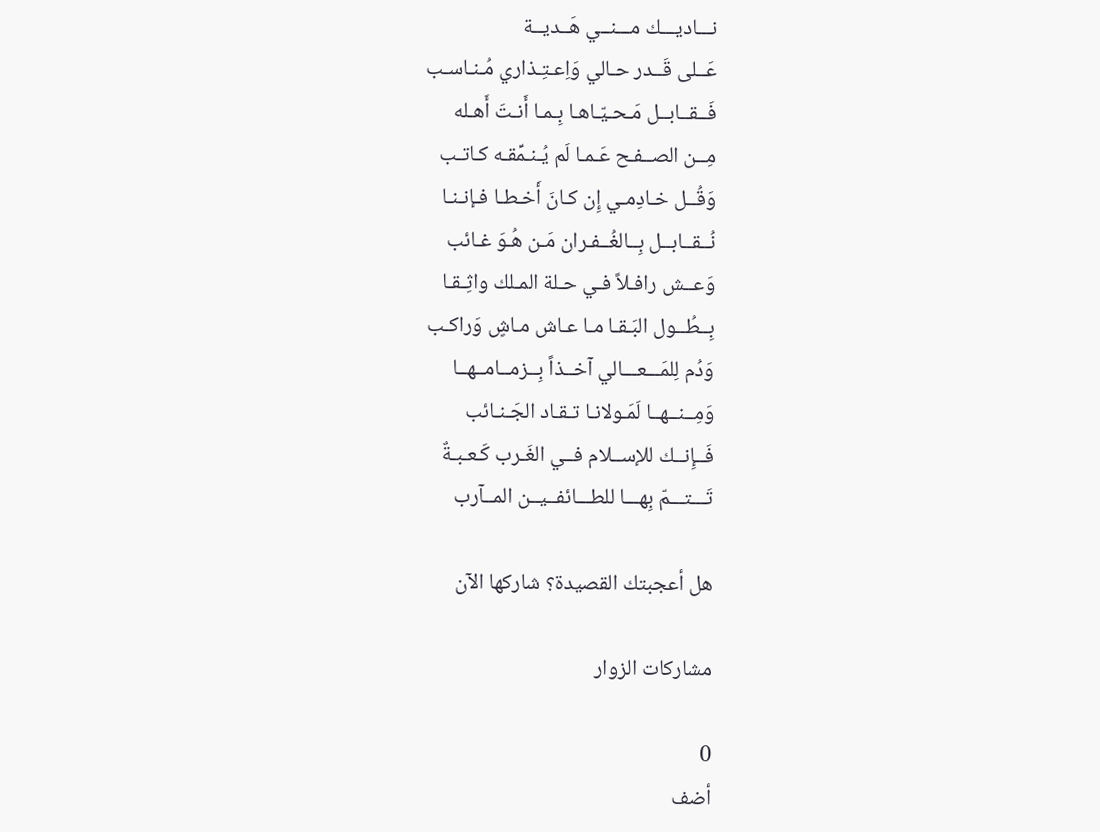نـــاديـــك مـــنــي هَــديــة
عَــلى قَــدر حـالي وَاِعـتِـذاري مُـنـاسـب
فَــقــابــل مَـحـيّـاهـا بِـمـا أَنـتَ أَهـله
مِــن الصــفـح عَـمـا لَم يُـنـمِّقـه كـاتـب
وَقُــل خـادِمـي إِن كـانَ أَخـطـا فـإنـنـا
نُــقــابــل بِــالغُــفـران مَـن هُـوَ غـائب
وَعــش رافـلاً فـي حـلة المـلك واثِـقـا
بِــطُــول البَـقـا مـا عـاش مـاشٍ وَراكـب
وَدُم لِلمَـــعـــالي آخــذاً بِــزمــامــهــا
وَمِــنــهــا لَمَـولانـا تـقـاد الجَـنـائب
فَــإِنــك للإســلام فــي الغَـرب كَـعـبـةٌ
تَـــتـــمّ بِهـــا للطـــائفــيــن المــآرب

هل أعجبتك القصيدة؟ شاركها الآن

مشاركات الزوار

0
أضف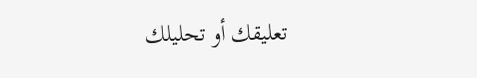تعليقك أو تحليلك